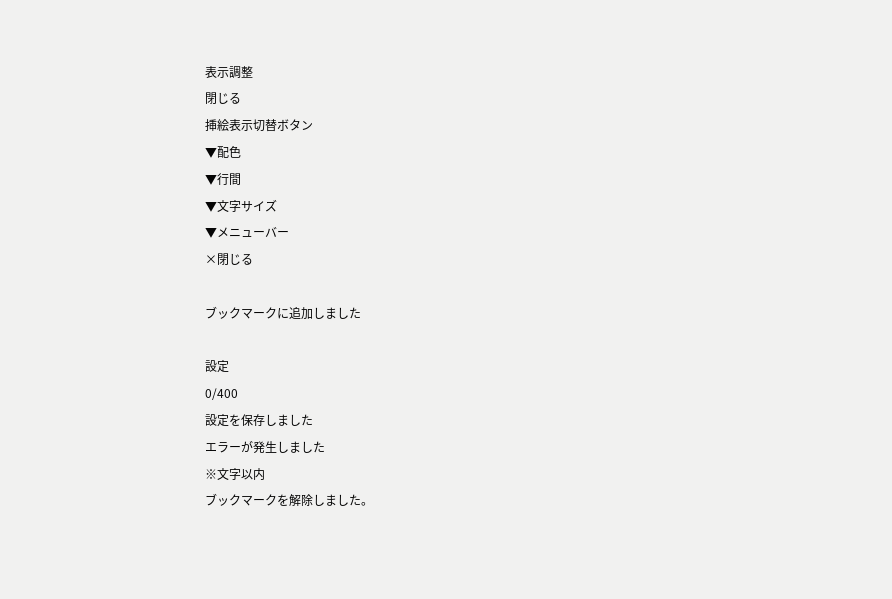表示調整
閉じる
挿絵表示切替ボタン
▼配色
▼行間
▼文字サイズ
▼メニューバー
×閉じる

ブックマークに追加しました

設定
0/400
設定を保存しました
エラーが発生しました
※文字以内
ブックマークを解除しました。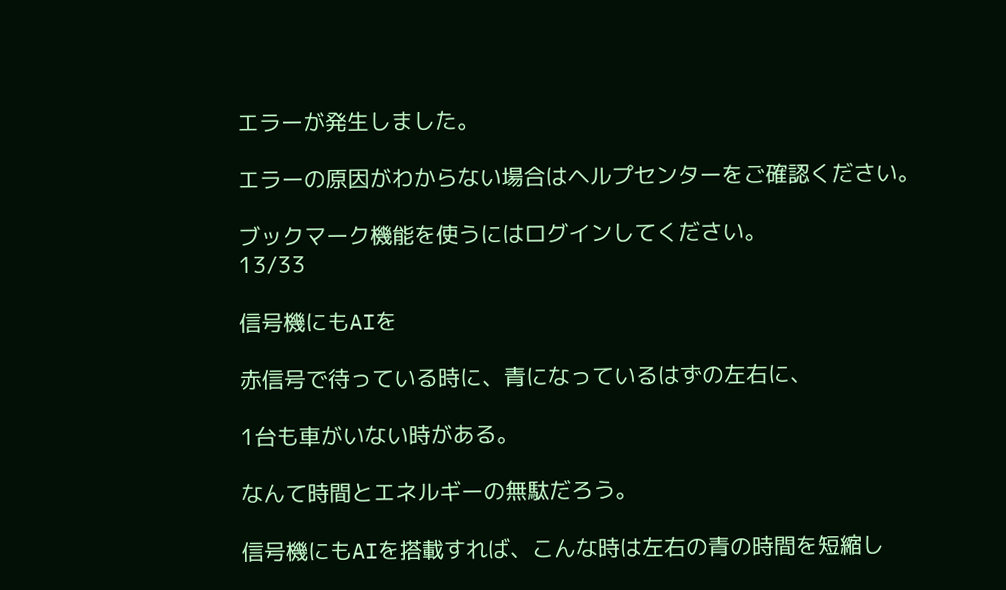エラーが発生しました。

エラーの原因がわからない場合はヘルプセンターをご確認ください。

ブックマーク機能を使うにはログインしてください。
13/33

信号機にもAIを

赤信号で待っている時に、青になっているはずの左右に、

1台も車がいない時がある。

なんて時間とエネルギーの無駄だろう。

信号機にもAIを搭載すれば、こんな時は左右の青の時間を短縮し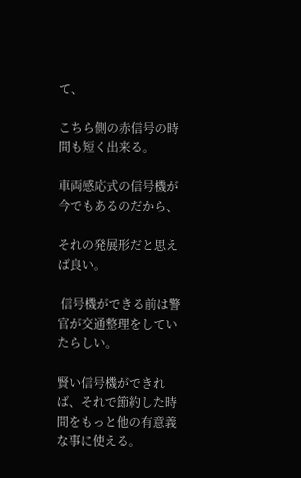て、

こちら側の赤信号の時間も短く出来る。

車両感応式の信号機が今でもあるのだから、

それの発展形だと思えば良い。

 信号機ができる前は警官が交通整理をしていたらしい。

賢い信号機ができれば、それで節約した時間をもっと他の有意義な事に使える。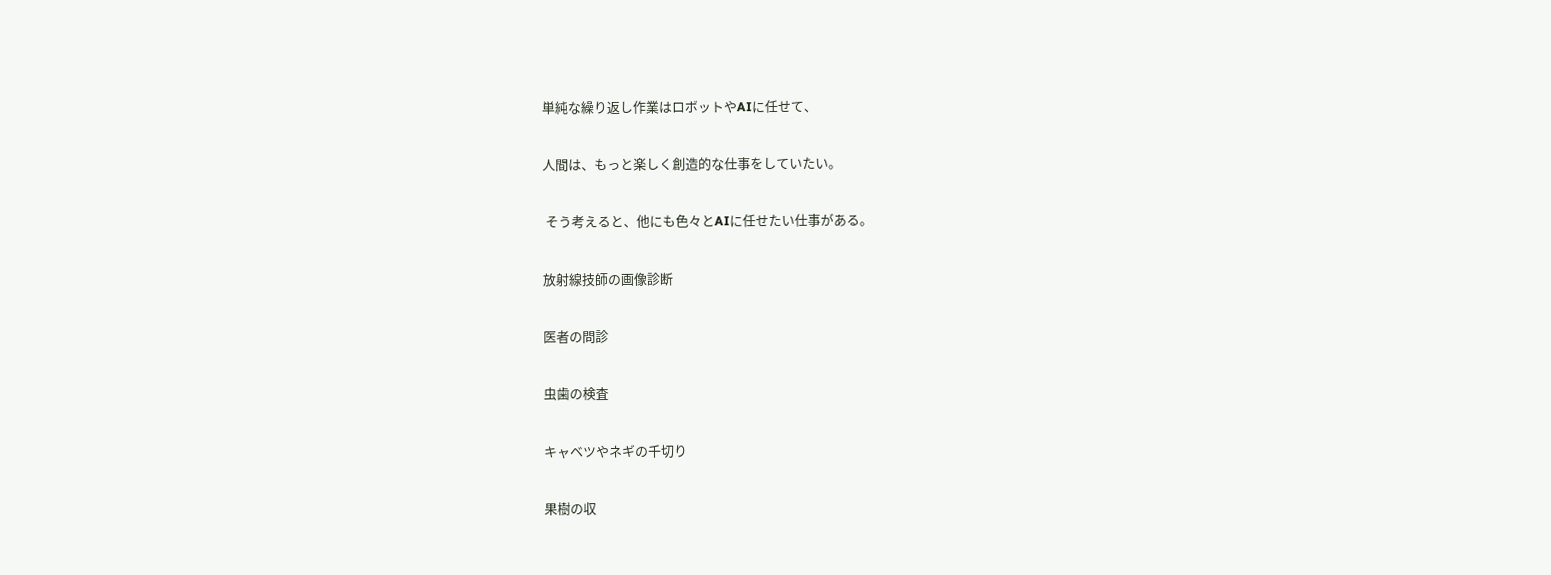単純な繰り返し作業はロボットやAIに任せて、

人間は、もっと楽しく創造的な仕事をしていたい。

 そう考えると、他にも色々とAIに任せたい仕事がある。

放射線技師の画像診断

医者の問診

虫歯の検査

キャベツやネギの千切り

果樹の収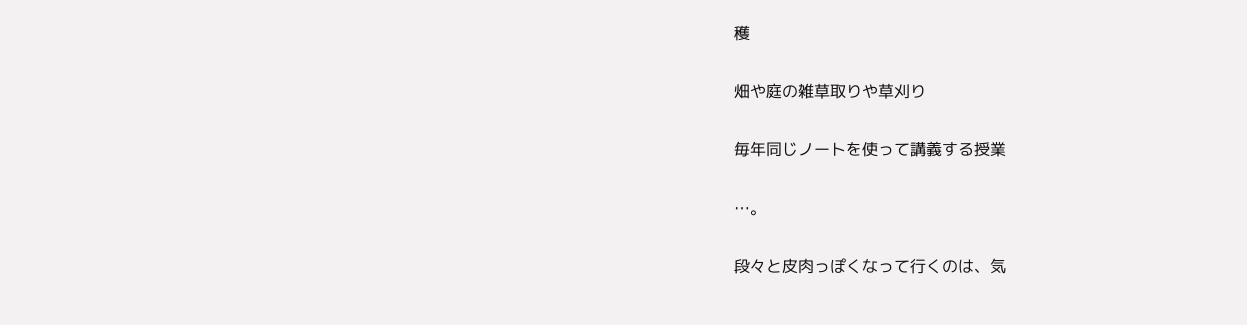穫

畑や庭の雑草取りや草刈り

毎年同じノートを使って講義する授業

…。

段々と皮肉っぽくなって行くのは、気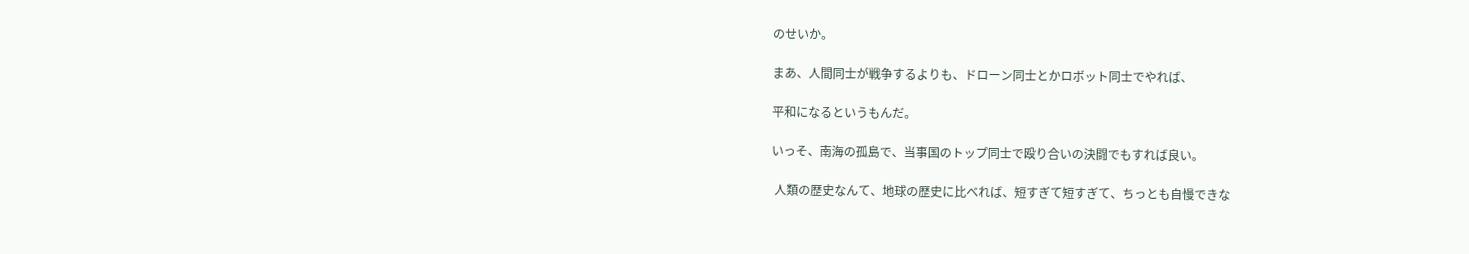のせいか。

まあ、人間同士が戦争するよりも、ドローン同士とかロボット同士でやれば、

平和になるというもんだ。

いっそ、南海の孤島で、当事国のトップ同士で殴り合いの決闘でもすれば良い。

 人類の歴史なんて、地球の歴史に比べれば、短すぎて短すぎて、ちっとも自慢できな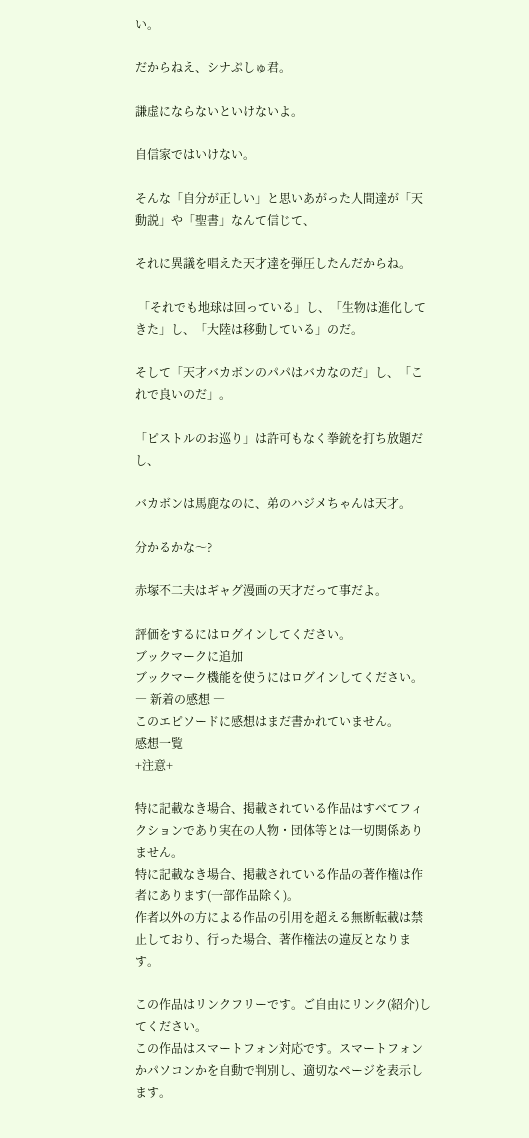い。

だからねえ、シナぷしゅ君。

謙虚にならないといけないよ。

自信家ではいけない。

そんな「自分が正しい」と思いあがった人間達が「天動説」や「聖書」なんて信じて、

それに異議を唱えた天才達を弾圧したんだからね。

 「それでも地球は回っている」し、「生物は進化してきた」し、「大陸は移動している」のだ。

そして「天才バカボンのパパはバカなのだ」し、「これで良いのだ」。

「ピストルのお巡り」は許可もなく拳銃を打ち放題だし、

バカボンは馬鹿なのに、弟のハジメちゃんは天才。

分かるかな〜?

赤塚不二夫はギャグ漫画の天才だって事だよ。

評価をするにはログインしてください。
ブックマークに追加
ブックマーク機能を使うにはログインしてください。
― 新着の感想 ―
このエピソードに感想はまだ書かれていません。
感想一覧
+注意+

特に記載なき場合、掲載されている作品はすべてフィクションであり実在の人物・団体等とは一切関係ありません。
特に記載なき場合、掲載されている作品の著作権は作者にあります(一部作品除く)。
作者以外の方による作品の引用を超える無断転載は禁止しており、行った場合、著作権法の違反となります。

この作品はリンクフリーです。ご自由にリンク(紹介)してください。
この作品はスマートフォン対応です。スマートフォンかパソコンかを自動で判別し、適切なページを表示します。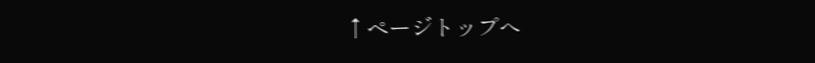↑ページトップへ